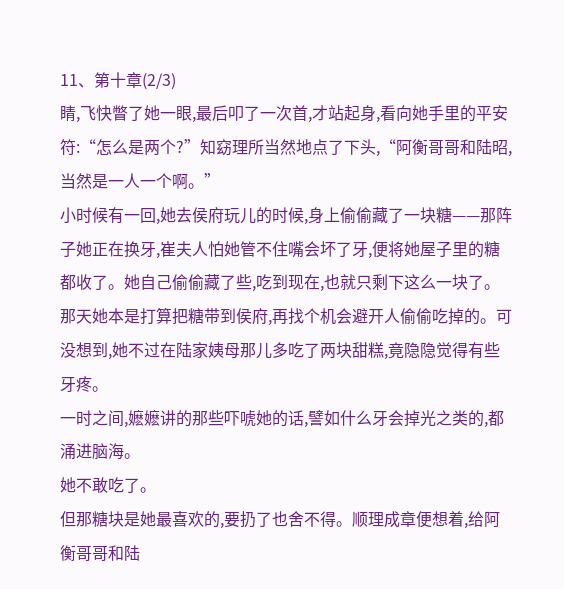11、第十章(2/3)
睛,飞快瞥了她一眼,最后叩了一次首,才站起身,看向她手里的平安符:“怎么是两个?”知窈理所当然地点了下头,“阿衡哥哥和陆昭,当然是一人一个啊。”
小时候有一回,她去侯府玩儿的时候,身上偷偷藏了一块糖——那阵子她正在换牙,崔夫人怕她管不住嘴会坏了牙,便将她屋子里的糖都收了。她自己偷偷藏了些,吃到现在,也就只剩下这么一块了。
那天她本是打算把糖带到侯府,再找个机会避开人偷偷吃掉的。可没想到,她不过在陆家姨母那儿多吃了两块甜糕,竟隐隐觉得有些牙疼。
一时之间,嬷嬷讲的那些吓唬她的话,譬如什么牙会掉光之类的,都涌进脑海。
她不敢吃了。
但那糖块是她最喜欢的,要扔了也舍不得。顺理成章便想着,给阿衡哥哥和陆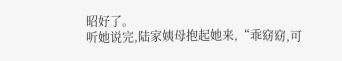昭好了。
听她说完,陆家姨母抱起她来,“乖窈窈,可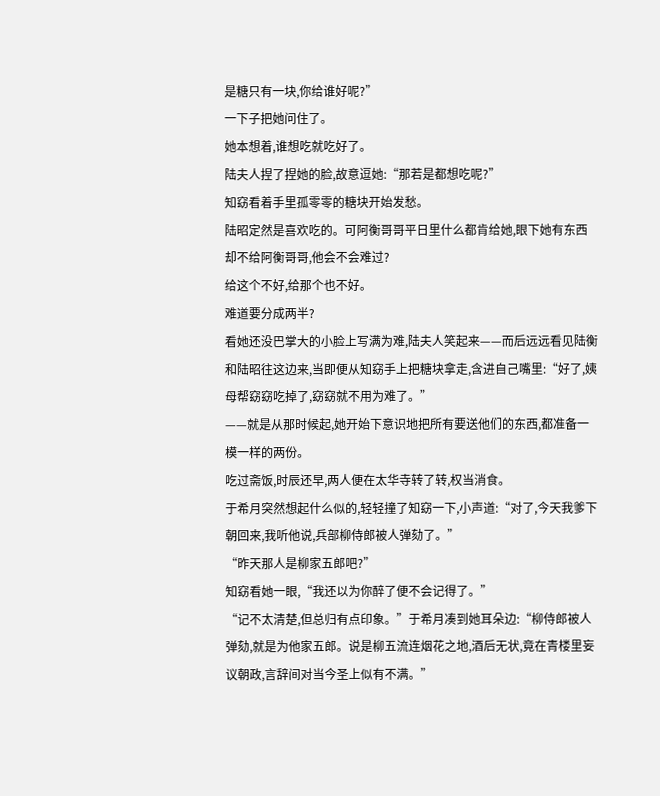是糖只有一块,你给谁好呢?”
一下子把她问住了。
她本想着,谁想吃就吃好了。
陆夫人捏了捏她的脸,故意逗她:“那若是都想吃呢?”
知窈看着手里孤零零的糖块开始发愁。
陆昭定然是喜欢吃的。可阿衡哥哥平日里什么都肯给她,眼下她有东西却不给阿衡哥哥,他会不会难过?
给这个不好,给那个也不好。
难道要分成两半?
看她还没巴掌大的小脸上写满为难,陆夫人笑起来——而后远远看见陆衡和陆昭往这边来,当即便从知窈手上把糖块拿走,含进自己嘴里:“好了,姨母帮窈窈吃掉了,窈窈就不用为难了。”
——就是从那时候起,她开始下意识地把所有要送他们的东西,都准备一模一样的两份。
吃过斋饭,时辰还早,两人便在太华寺转了转,权当消食。
于希月突然想起什么似的,轻轻撞了知窈一下,小声道:“对了,今天我爹下朝回来,我听他说,兵部柳侍郎被人弹劾了。”
“昨天那人是柳家五郎吧?”
知窈看她一眼,“我还以为你醉了便不会记得了。”
“记不太清楚,但总归有点印象。”于希月凑到她耳朵边:“柳侍郎被人弹劾,就是为他家五郎。说是柳五流连烟花之地,酒后无状,竟在青楼里妄议朝政,言辞间对当今圣上似有不满。”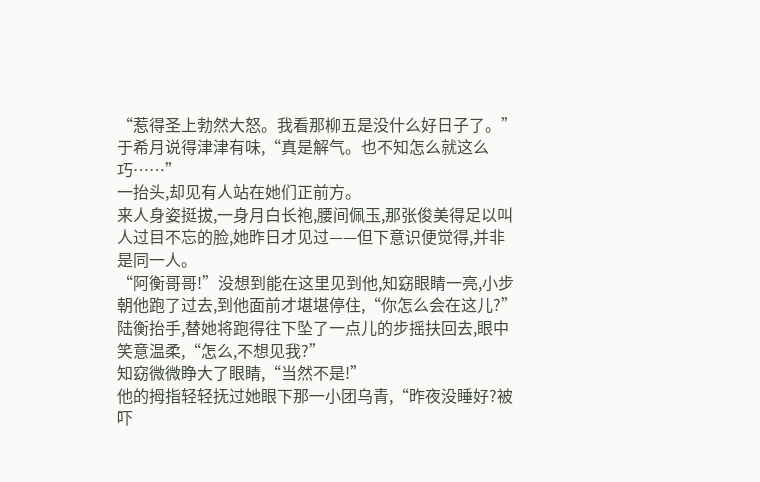“惹得圣上勃然大怒。我看那柳五是没什么好日子了。”于希月说得津津有味,“真是解气。也不知怎么就这么巧……”
一抬头,却见有人站在她们正前方。
来人身姿挺拔,一身月白长袍,腰间佩玉,那张俊美得足以叫人过目不忘的脸,她昨日才见过——但下意识便觉得,并非是同一人。
“阿衡哥哥!”没想到能在这里见到他,知窈眼睛一亮,小步朝他跑了过去,到他面前才堪堪停住,“你怎么会在这儿?”
陆衡抬手,替她将跑得往下坠了一点儿的步摇扶回去,眼中笑意温柔,“怎么,不想见我?”
知窈微微睁大了眼睛,“当然不是!”
他的拇指轻轻抚过她眼下那一小团乌青,“昨夜没睡好?被吓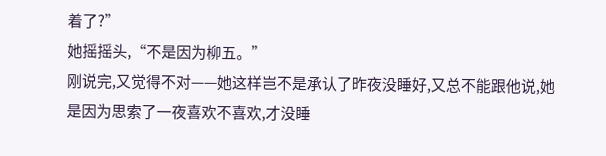着了?”
她摇摇头,“不是因为柳五。”
刚说完,又觉得不对——她这样岂不是承认了昨夜没睡好,又总不能跟他说,她是因为思索了一夜喜欢不喜欢,才没睡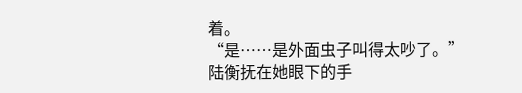着。
“是……是外面虫子叫得太吵了。”
陆衡抚在她眼下的手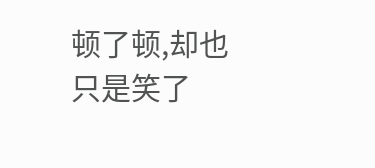顿了顿,却也只是笑了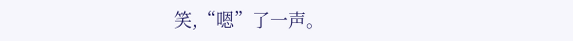笑,“嗯”了一声。